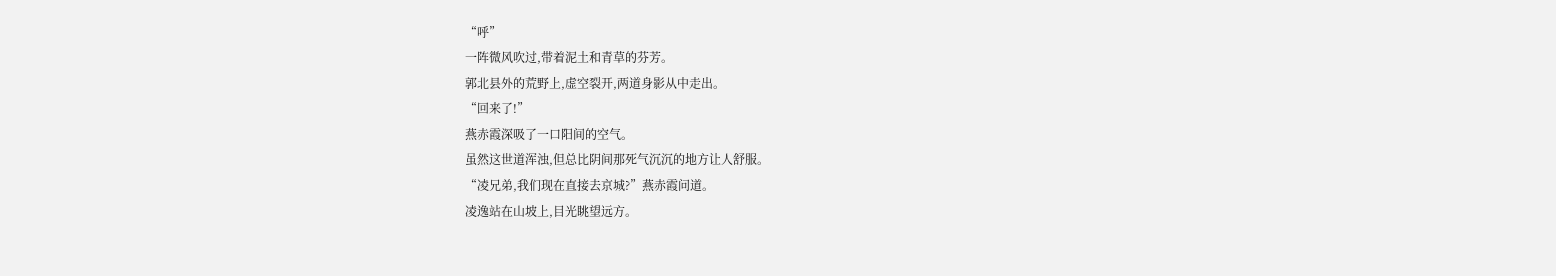“呼”
一阵微风吹过,带着泥土和青草的芬芳。
郭北县外的荒野上,虚空裂开,两道身影从中走出。
“回来了!”
燕赤霞深吸了一口阳间的空气。
虽然这世道浑浊,但总比阴间那死气沉沉的地方让人舒服。
“凌兄弟,我们现在直接去京城?”燕赤霞问道。
凌逸站在山坡上,目光眺望远方。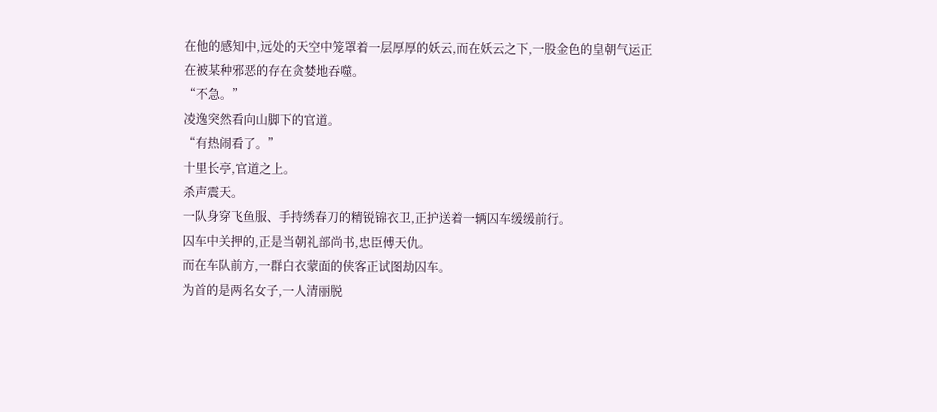在他的感知中,远处的天空中笼罩着一层厚厚的妖云,而在妖云之下,一股金色的皇朝气运正在被某种邪恶的存在贪婪地吞噬。
“不急。”
凌逸突然看向山脚下的官道。
“有热闹看了。”
十里长亭,官道之上。
杀声震天。
一队身穿飞鱼服、手持绣春刀的精锐锦衣卫,正护送着一辆囚车缓缓前行。
囚车中关押的,正是当朝礼部尚书,忠臣傅天仇。
而在车队前方,一群白衣蒙面的侠客正试图劫囚车。
为首的是两名女子,一人清丽脱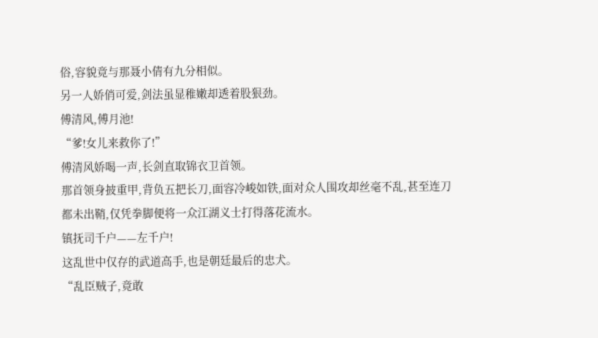俗,容貌竟与那聂小倩有九分相似。
另一人娇俏可爱,剑法虽显稚嫩却透着股狠劲。
傅清风,傅月池!
“爹!女儿来救你了!”
傅清风娇喝一声,长剑直取锦衣卫首领。
那首领身披重甲,背负五把长刀,面容冷峻如铁,面对众人围攻却丝毫不乱,甚至连刀都未出鞘,仅凭拳脚便将一众江湖义士打得落花流水。
镇抚司千户——左千户!
这乱世中仅存的武道高手,也是朝廷最后的忠犬。
“乱臣贼子,竟敢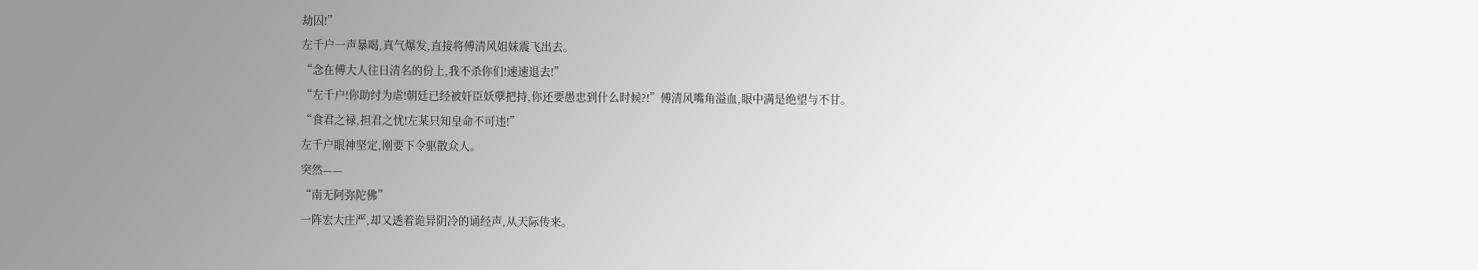劫囚!”
左千户一声暴喝,真气爆发,直接将傅清风姐妹震飞出去。
“念在傅大人往日清名的份上,我不杀你们!速速退去!”
“左千户!你助纣为虐!朝廷已经被奸臣妖孽把持,你还要愚忠到什么时候?!”傅清风嘴角溢血,眼中满是绝望与不甘。
“食君之禄,担君之忧!左某只知皇命不可违!”
左千户眼神坚定,刚要下令驱散众人。
突然——
“南无阿弥陀佛”
一阵宏大庄严,却又透着诡异阴冷的诵经声,从天际传来。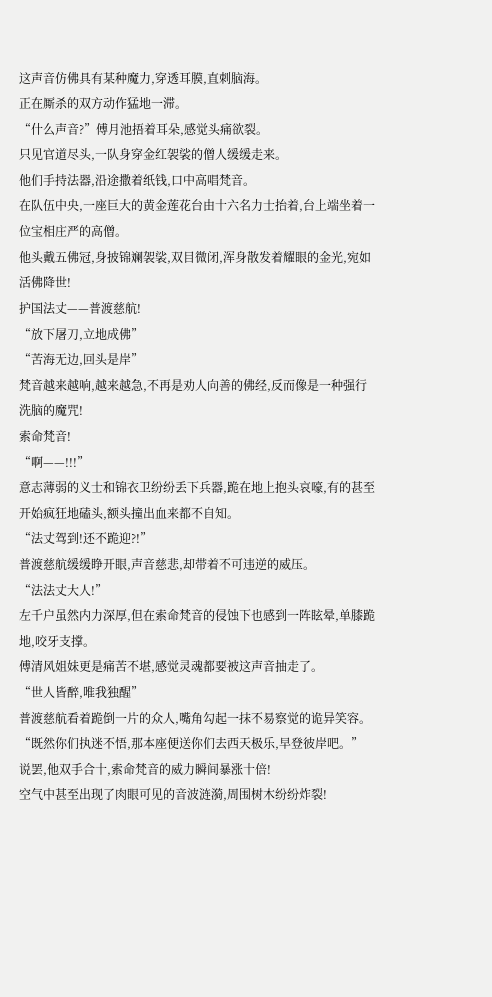这声音仿佛具有某种魔力,穿透耳膜,直刺脑海。
正在厮杀的双方动作猛地一滞。
“什么声音?”傅月池捂着耳朵,感觉头痛欲裂。
只见官道尽头,一队身穿金红袈裟的僧人缓缓走来。
他们手持法器,沿途撒着纸钱,口中高唱梵音。
在队伍中央,一座巨大的黄金莲花台由十六名力士抬着,台上端坐着一位宝相庄严的高僧。
他头戴五佛冠,身披锦斓袈裟,双目微闭,浑身散发着耀眼的金光,宛如活佛降世!
护国法丈——普渡慈航!
“放下屠刀,立地成佛”
“苦海无边,回头是岸”
梵音越来越响,越来越急,不再是劝人向善的佛经,反而像是一种强行洗脑的魔咒!
索命梵音!
“啊——!!!”
意志薄弱的义士和锦衣卫纷纷丢下兵器,跪在地上抱头哀嚎,有的甚至开始疯狂地磕头,额头撞出血来都不自知。
“法丈驾到!还不跪迎?!”
普渡慈航缓缓睁开眼,声音慈悲,却带着不可违逆的威压。
“法法丈大人!”
左千户虽然内力深厚,但在索命梵音的侵蚀下也感到一阵眩晕,单膝跪地,咬牙支撑。
傅清风姐妹更是痛苦不堪,感觉灵魂都要被这声音抽走了。
“世人皆醉,唯我独醒”
普渡慈航看着跪倒一片的众人,嘴角勾起一抹不易察觉的诡异笑容。
“既然你们执迷不悟,那本座便送你们去西天极乐,早登彼岸吧。”
说罢,他双手合十,索命梵音的威力瞬间暴涨十倍!
空气中甚至出现了肉眼可见的音波涟漪,周围树木纷纷炸裂!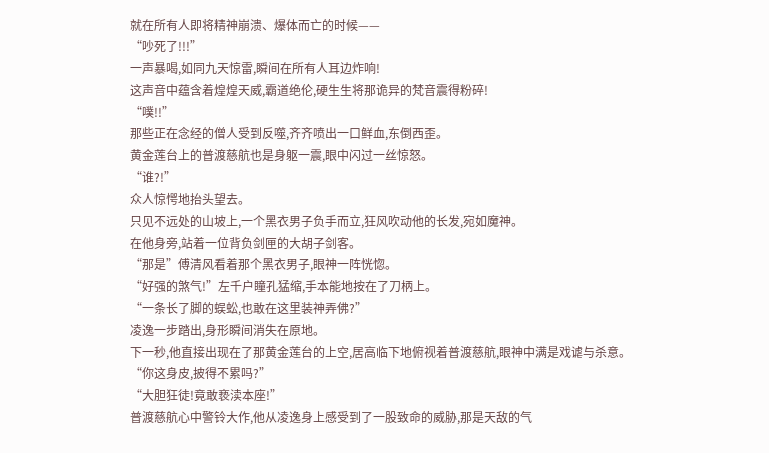就在所有人即将精神崩溃、爆体而亡的时候——
“吵死了!!!”
一声暴喝,如同九天惊雷,瞬间在所有人耳边炸响!
这声音中蕴含着煌煌天威,霸道绝伦,硬生生将那诡异的梵音震得粉碎!
“噗!!”
那些正在念经的僧人受到反噬,齐齐喷出一口鲜血,东倒西歪。
黄金莲台上的普渡慈航也是身躯一震,眼中闪过一丝惊怒。
“谁?!”
众人惊愕地抬头望去。
只见不远处的山坡上,一个黑衣男子负手而立,狂风吹动他的长发,宛如魔神。
在他身旁,站着一位背负剑匣的大胡子剑客。
“那是”傅清风看着那个黑衣男子,眼神一阵恍惚。
“好强的煞气!”左千户瞳孔猛缩,手本能地按在了刀柄上。
“一条长了脚的蜈蚣,也敢在这里装神弄佛?”
凌逸一步踏出,身形瞬间消失在原地。
下一秒,他直接出现在了那黄金莲台的上空,居高临下地俯视着普渡慈航,眼神中满是戏谑与杀意。
“你这身皮,披得不累吗?”
“大胆狂徒!竟敢亵渎本座!”
普渡慈航心中警铃大作,他从凌逸身上感受到了一股致命的威胁,那是天敌的气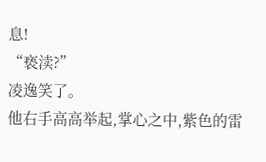息!
“亵渎?”
凌逸笑了。
他右手高高举起,掌心之中,紫色的雷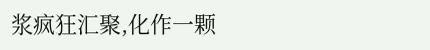浆疯狂汇聚,化作一颗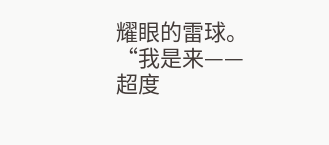耀眼的雷球。
“我是来——超度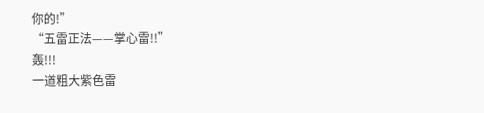你的!”
“五雷正法——掌心雷!!”
轰!!!
一道粗大紫色雷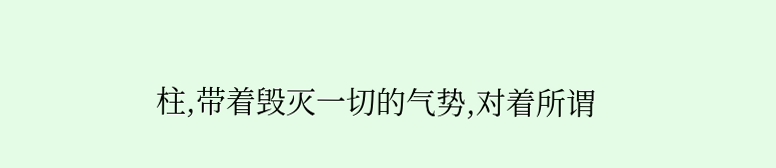柱,带着毁灭一切的气势,对着所谓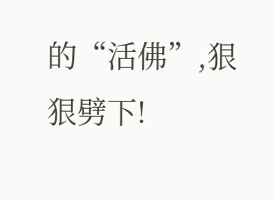的“活佛”,狠狠劈下!